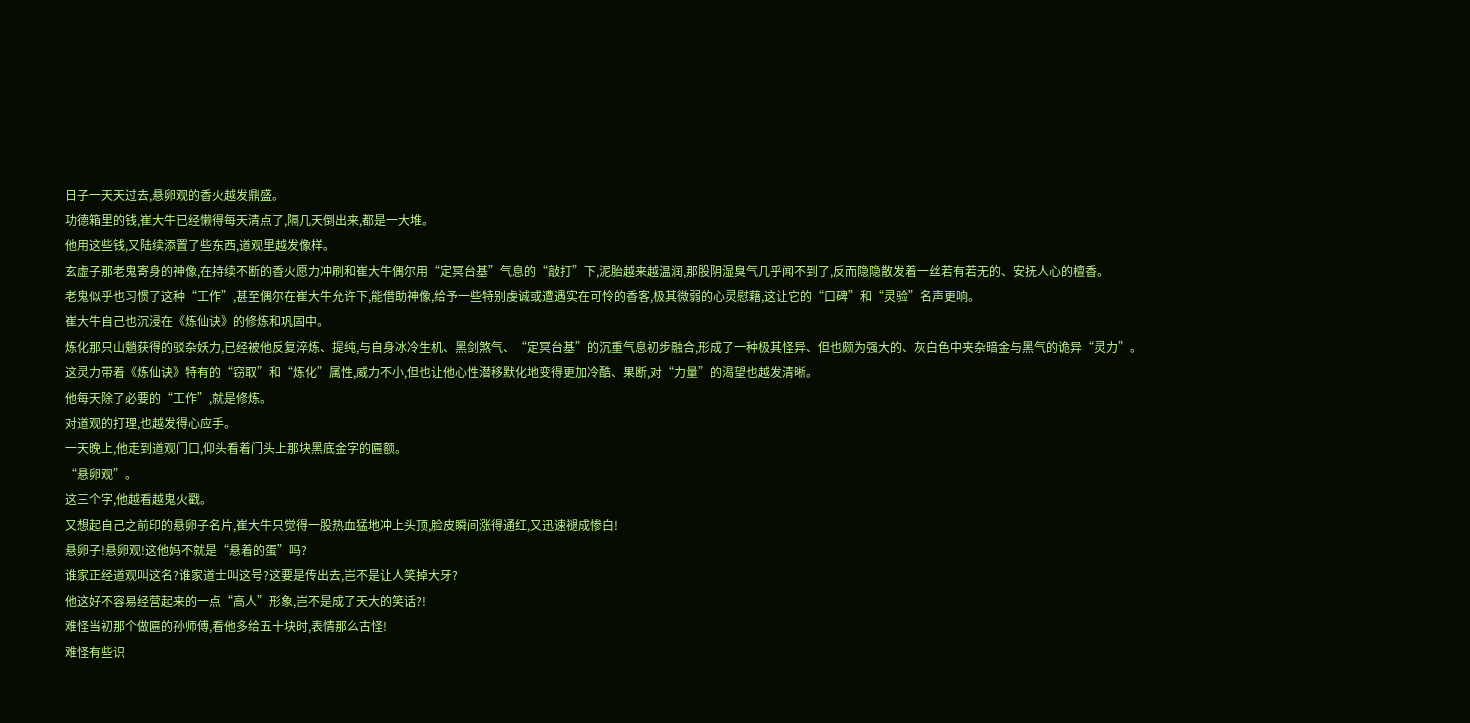日子一天天过去,悬卵观的香火越发鼎盛。
功德箱里的钱,崔大牛已经懒得每天清点了,隔几天倒出来,都是一大堆。
他用这些钱,又陆续添置了些东西,道观里越发像样。
玄虚子那老鬼寄身的神像,在持续不断的香火愿力冲刷和崔大牛偶尔用“定冥台基”气息的“敲打”下,泥胎越来越温润,那股阴湿臭气几乎闻不到了,反而隐隐散发着一丝若有若无的、安抚人心的檀香。
老鬼似乎也习惯了这种“工作”,甚至偶尔在崔大牛允许下,能借助神像,给予一些特别虔诚或遭遇实在可怜的香客,极其微弱的心灵慰藉,这让它的“口碑”和“灵验”名声更响。
崔大牛自己也沉浸在《炼仙诀》的修炼和巩固中。
炼化那只山魈获得的驳杂妖力,已经被他反复淬炼、提纯,与自身冰冷生机、黑剑煞气、“定冥台基”的沉重气息初步融合,形成了一种极其怪异、但也颇为强大的、灰白色中夹杂暗金与黑气的诡异“灵力”。
这灵力带着《炼仙诀》特有的“窃取”和“炼化”属性,威力不小,但也让他心性潜移默化地变得更加冷酷、果断,对“力量”的渴望也越发清晰。
他每天除了必要的“工作”,就是修炼。
对道观的打理,也越发得心应手。
一天晚上,他走到道观门口,仰头看着门头上那块黑底金字的匾额。
“悬卵观”。
这三个字,他越看越鬼火戳。
又想起自己之前印的悬卵子名片,崔大牛只觉得一股热血猛地冲上头顶,脸皮瞬间涨得通红,又迅速褪成惨白!
悬卵子!悬卵观!这他妈不就是“悬着的蛋”吗?
谁家正经道观叫这名?谁家道士叫这号?这要是传出去,岂不是让人笑掉大牙?
他这好不容易经营起来的一点“高人”形象,岂不是成了天大的笑话?!
难怪当初那个做匾的孙师傅,看他多给五十块时,表情那么古怪!
难怪有些识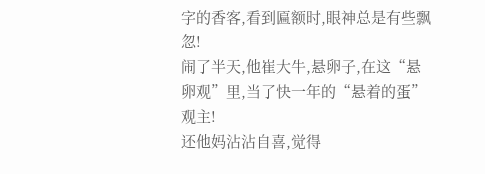字的香客,看到匾额时,眼神总是有些飘忽!
闹了半天,他崔大牛,悬卵子,在这“悬卵观”里,当了快一年的“悬着的蛋”观主!
还他妈沾沾自喜,觉得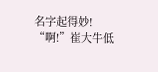名字起得妙!
“啊!”崔大牛低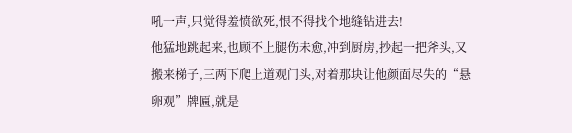吼一声,只觉得羞愤欲死,恨不得找个地缝钻进去!
他猛地跳起来,也顾不上腿伤未愈,冲到厨房,抄起一把斧头,又搬来梯子,三两下爬上道观门头,对着那块让他颜面尽失的“悬卵观”牌匾,就是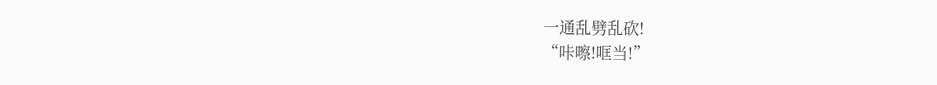一通乱劈乱砍!
“咔嚓!哐当!”